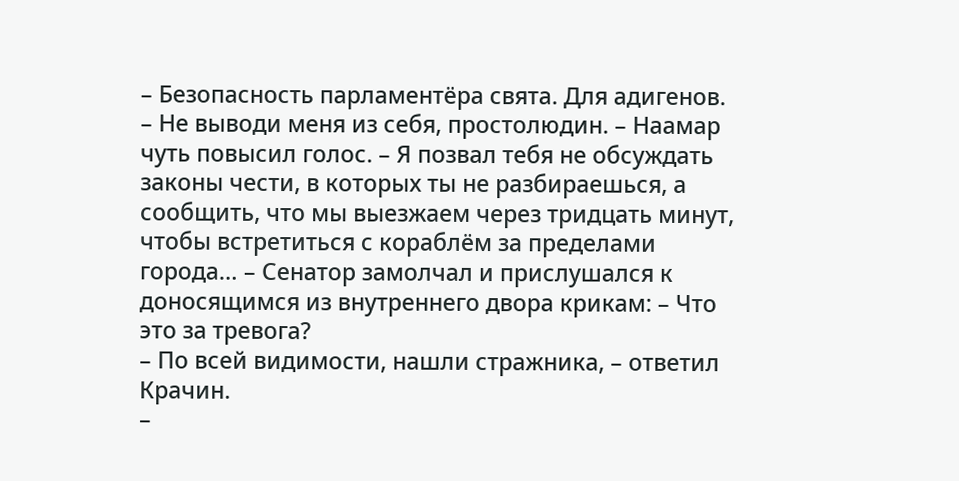– Безопасность парламентёра свята. Для адигенов.
– Не выводи меня из себя, простолюдин. – Наамар чуть повысил голос. – Я позвал тебя не обсуждать законы чести, в которых ты не разбираешься, а сообщить, что мы выезжаем через тридцать минут, чтобы встретиться с кораблём за пределами города… – Сенатор замолчал и прислушался к доносящимся из внутреннего двора крикам: – Что это за тревога?
– По всей видимости, нашли стражника, – ответил Крачин.
–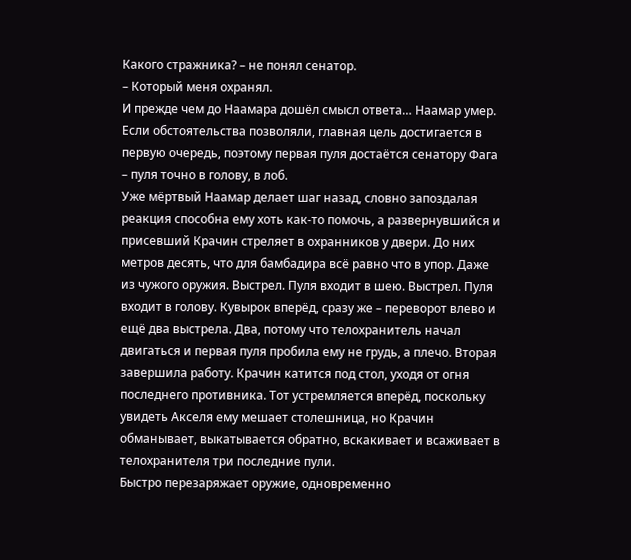Какого стражника? – не понял сенатор.
– Который меня охранял.
И прежде чем до Наамара дошёл смысл ответа… Наамар умер.
Если обстоятельства позволяли, главная цель достигается в первую очередь, поэтому первая пуля достаётся сенатору Фага – пуля точно в голову, в лоб.
Уже мёртвый Наамар делает шаг назад, словно запоздалая реакция способна ему хоть как-то помочь, а развернувшийся и присевший Крачин стреляет в охранников у двери. До них метров десять, что для бамбадира всё равно что в упор. Даже из чужого оружия. Выстрел. Пуля входит в шею. Выстрел. Пуля входит в голову. Кувырок вперёд, сразу же – переворот влево и ещё два выстрела. Два, потому что телохранитель начал двигаться и первая пуля пробила ему не грудь, а плечо. Вторая завершила работу. Крачин катится под стол, уходя от огня последнего противника. Тот устремляется вперёд, поскольку увидеть Акселя ему мешает столешница, но Крачин обманывает, выкатывается обратно, вскакивает и всаживает в телохранителя три последние пули.
Быстро перезаряжает оружие, одновременно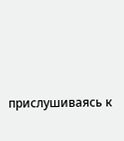прислушиваясь к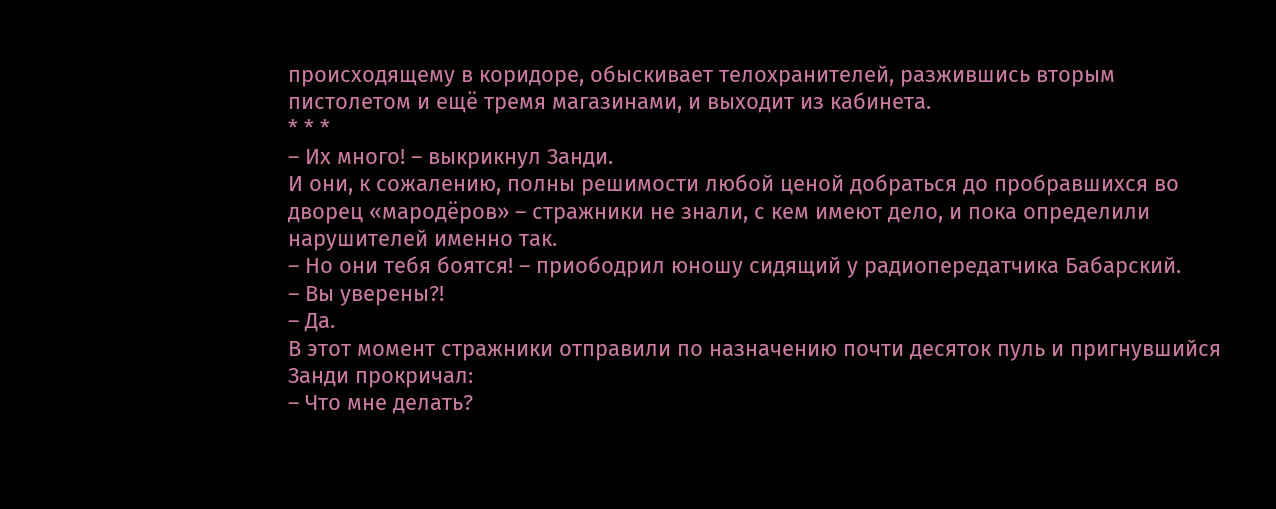происходящему в коридоре, обыскивает телохранителей, разжившись вторым пистолетом и ещё тремя магазинами, и выходит из кабинета.
* * *
– Их много! – выкрикнул Занди.
И они, к сожалению, полны решимости любой ценой добраться до пробравшихся во дворец «мародёров» – стражники не знали, с кем имеют дело, и пока определили нарушителей именно так.
– Но они тебя боятся! – приободрил юношу сидящий у радиопередатчика Бабарский.
– Вы уверены?!
– Да.
В этот момент стражники отправили по назначению почти десяток пуль и пригнувшийся Занди прокричал:
– Что мне делать?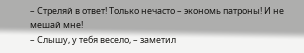– Стреляй в ответ! Только нечасто – экономь патроны! И не мешай мне!
– Слышу, у тебя весело, – заметил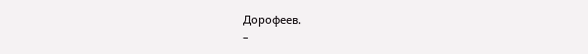Дорофеев.
–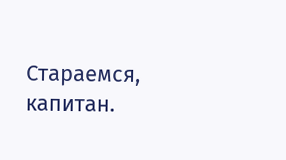Стараемся, капитан.